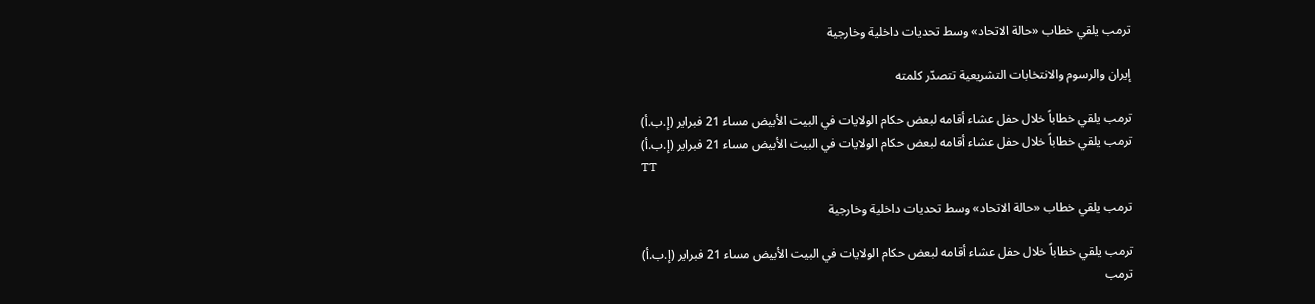ترمب يلقي خطاب «حالة الاتحاد» وسط تحديات داخلية وخارجية

إيران والرسوم والانتخابات التشريعية تتصدّر كلمته

ترمب يلقي خطاباً خلال حفل عشاء أقامه لبعض حكام الولايات في البيت الأبيض مساء 21 فبراير (إ.ب.أ)
ترمب يلقي خطاباً خلال حفل عشاء أقامه لبعض حكام الولايات في البيت الأبيض مساء 21 فبراير (إ.ب.أ)
TT

ترمب يلقي خطاب «حالة الاتحاد» وسط تحديات داخلية وخارجية

ترمب يلقي خطاباً خلال حفل عشاء أقامه لبعض حكام الولايات في البيت الأبيض مساء 21 فبراير (إ.ب.أ)
ترمب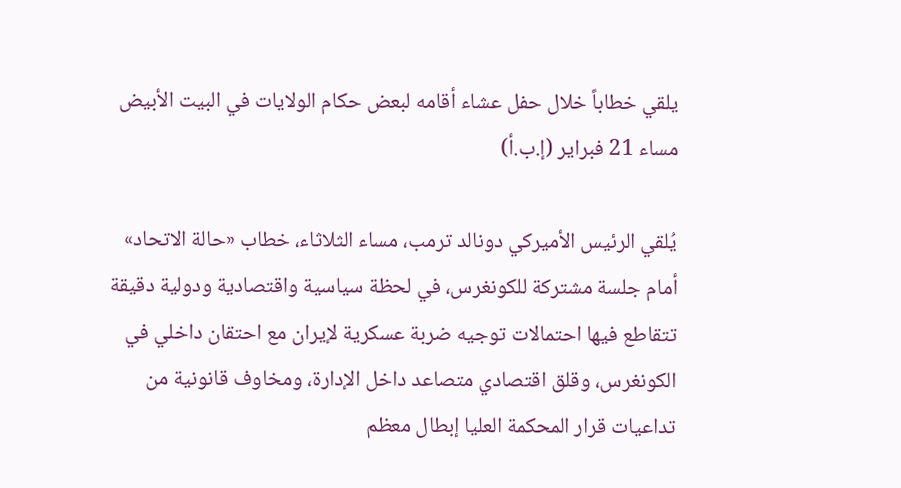يلقي خطاباً خلال حفل عشاء أقامه لبعض حكام الولايات في البيت الأبيض مساء 21 فبراير (إ.ب.أ)

يُلقي الرئيس الأميركي دونالد ترمب، مساء الثلاثاء، خطاب «حالة الاتحاد» أمام جلسة مشتركة للكونغرس، في لحظة سياسية واقتصادية ودولية دقيقة تتقاطع فيها احتمالات توجيه ضربة عسكرية لإيران مع احتقان داخلي في الكونغرس، وقلق اقتصادي متصاعد داخل الإدارة، ومخاوف قانونية من تداعيات قرار المحكمة العليا إبطال معظم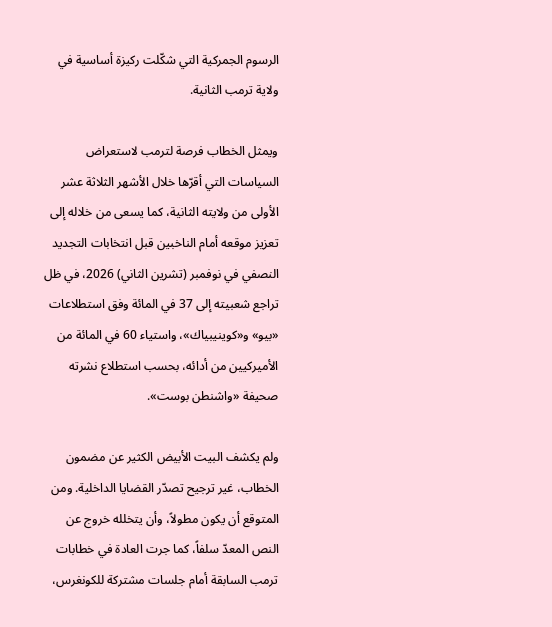الرسوم الجمركية التي شكّلت ركيزة أساسية في ولاية ترمب الثانية.

ويمثل الخطاب فرصة لترمب لاستعراض السياسات التي أقرّها خلال الأشهر الثلاثة عشر الأولى من ولايته الثانية، كما يسعى من خلاله إلى تعزيز موقعه أمام الناخبين قبل انتخابات التجديد النصفي في نوفمبر (تشرين الثاني) 2026، في ظل تراجع شعبيته إلى 37 في المائة وفق استطلاعات «بيو» و«كوينيبياك»، واستياء 60 في المائة من الأميركيين من أدائه، بحسب استطلاع نشرته صحيفة «واشنطن بوست».

ولم يكشف البيت الأبيض الكثير عن مضمون الخطاب، غير ترجيح تصدّر القضايا الداخلية. ومن المتوقع أن يكون مطولاً، وأن يتخلله خروج عن النص المعدّ سلفاً، كما جرت العادة في خطابات ترمب السابقة أمام جلسات مشتركة للكونغرس،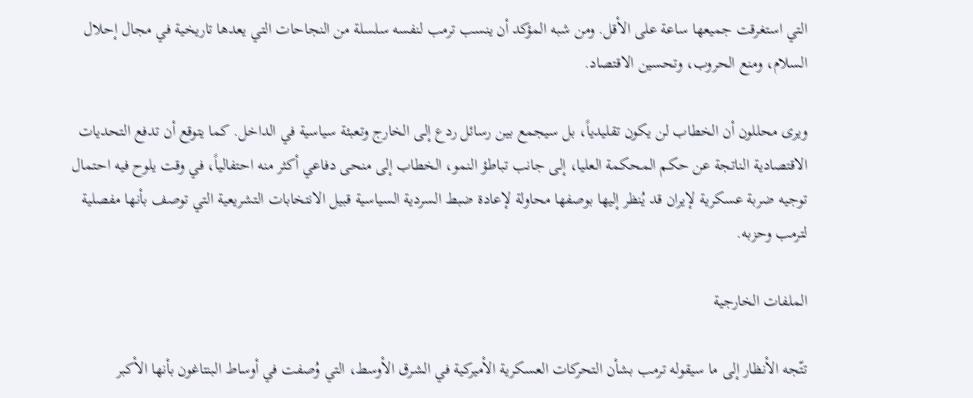التي استغرقت جميعها ساعة على الأقل. ومن شبه المؤكد أن ينسب ترمب لنفسه سلسلة من النجاحات التي يعدها تاريخية في مجال إحلال السلام، ومنع الحروب، وتحسين الاقتصاد.

ويرى محللون أن الخطاب لن يكون تقليدياً، بل سيجمع بين رسائل ردع إلى الخارج وتعبئة سياسية في الداخل. كما يتوقع أن تدفع التحديات الاقتصادية الناتجة عن حكم المحكمة العليا، إلى جانب تباطؤ النمو، الخطاب إلى منحى دفاعي أكثر منه احتفالياً، في وقت يلوح فيه احتمال توجيه ضربة عسكرية لإيران قد يُنظر إليها بوصفها محاولة لإعادة ضبط السردية السياسية قبيل الانتخابات التشريعية التي توصف بأنها مفصلية لترمب وحزبه.

الملفات الخارجية

تتّجه الأنظار إلى ما سيقوله ترمب بشأن التحركات العسكرية الأميركية في الشرق الأوسط، التي وُصفت في أوساط البنتاغون بأنها الأكبر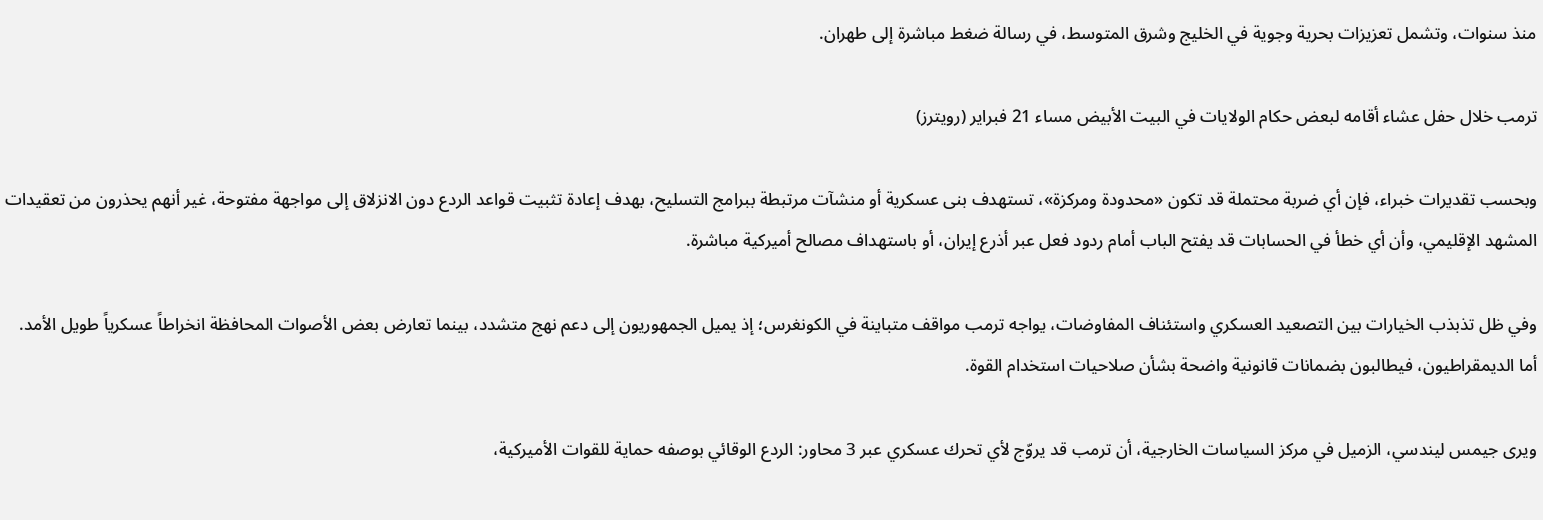منذ سنوات، وتشمل تعزيزات بحرية وجوية في الخليج وشرق المتوسط، في رسالة ضغط مباشرة إلى طهران.

ترمب خلال حفل عشاء أقامه لبعض حكام الولايات في البيت الأبيض مساء 21 فبراير (رويترز)

وبحسب تقديرات خبراء، فإن أي ضربة محتملة قد تكون «محدودة ومركزة»، تستهدف بنى عسكرية أو منشآت مرتبطة ببرامج التسليح، بهدف إعادة تثبيت قواعد الردع دون الانزلاق إلى مواجهة مفتوحة، غير أنهم يحذرون من تعقيدات المشهد الإقليمي، وأن أي خطأ في الحسابات قد يفتح الباب أمام ردود فعل عبر أذرع إيران، أو باستهداف مصالح أميركية مباشرة.

وفي ظل تذبذب الخيارات بين التصعيد العسكري واستئناف المفاوضات، يواجه ترمب مواقف متباينة في الكونغرس؛ إذ يميل الجمهوريون إلى دعم نهج متشدد، بينما تعارض بعض الأصوات المحافظة انخراطاً عسكرياً طويل الأمد. أما الديمقراطيون، فيطالبون بضمانات قانونية واضحة بشأن صلاحيات استخدام القوة.

ويرى جيمس ليندسي، الزميل في مركز السياسات الخارجية، أن ترمب قد يروّج لأي تحرك عسكري عبر 3 محاور: الردع الوقائي بوصفه حماية للقوات الأميركية،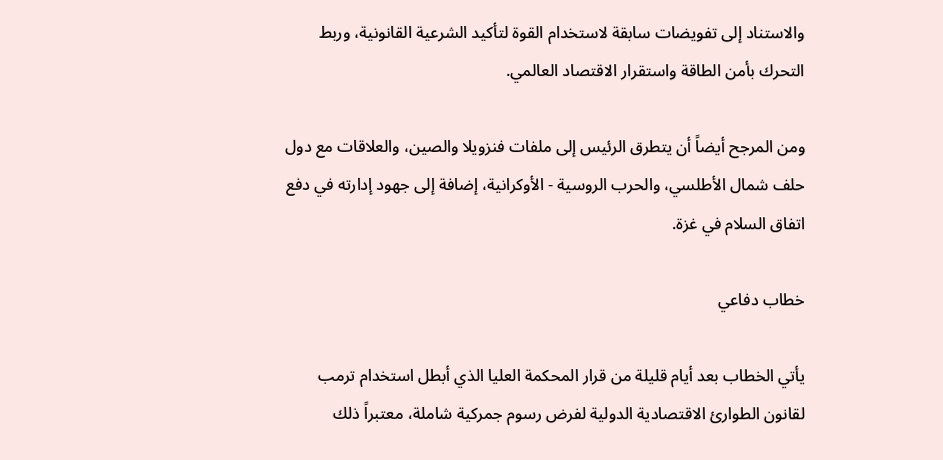والاستناد إلى تفويضات سابقة لاستخدام القوة لتأكيد الشرعية القانونية، وربط التحرك بأمن الطاقة واستقرار الاقتصاد العالمي.

ومن المرجح أيضاً أن يتطرق الرئيس إلى ملفات فنزويلا والصين، والعلاقات مع دول حلف شمال الأطلسي، والحرب الروسية - الأوكرانية، إضافة إلى جهود إدارته في دفع اتفاق السلام في غزة.

خطاب دفاعي

يأتي الخطاب بعد أيام قليلة من قرار المحكمة العليا الذي أبطل استخدام ترمب لقانون الطوارئ الاقتصادية الدولية لفرض رسوم جمركية شاملة، معتبراً ذلك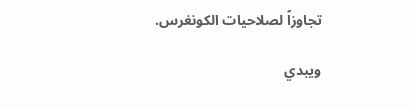تجاوزاً لصلاحيات الكونغرس.

ويبدي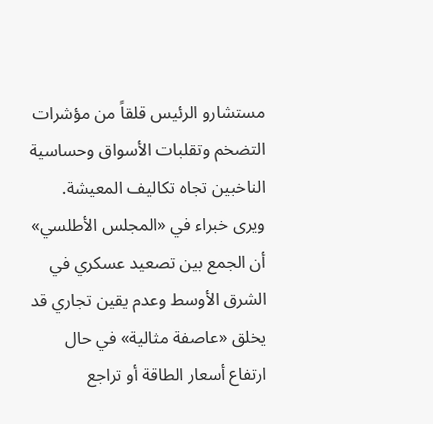مستشارو الرئيس قلقاً من مؤشرات التضخم وتقلبات الأسواق وحساسية الناخبين تجاه تكاليف المعيشة. ويرى خبراء في «المجلس الأطلسي» أن الجمع بين تصعيد عسكري في الشرق الأوسط وعدم يقين تجاري قد يخلق «عاصفة مثالية» في حال ارتفاع أسعار الطاقة أو تراجع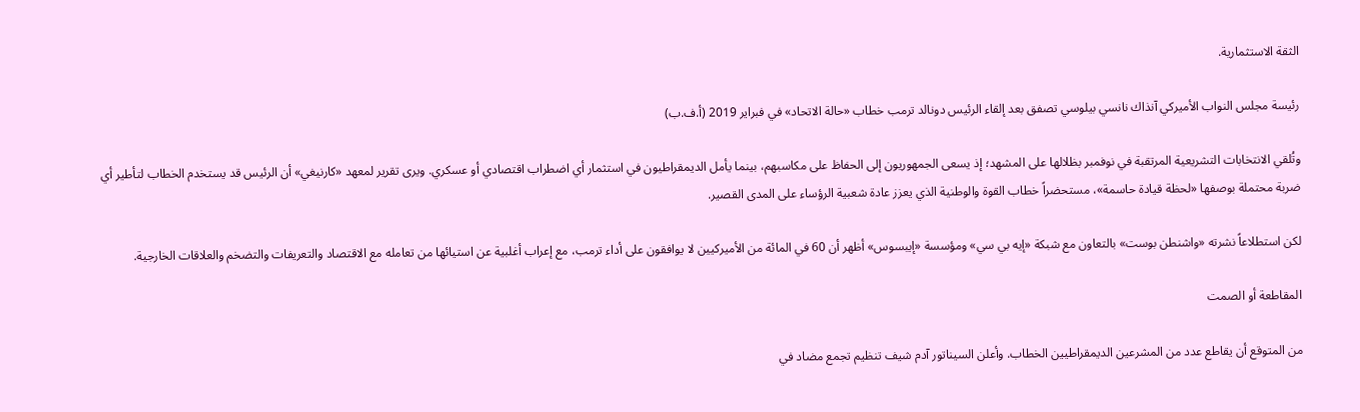الثقة الاستثمارية.

رئيسة مجلس النواب الأميركي آنذاك نانسي بيلوسي تصفق بعد إلقاء الرئيس دونالد ترمب خطاب «حالة الاتحاد» في فبراير 2019 (أ.ف.ب)

وتُلقي الانتخابات التشريعية المرتقبة في نوفمبر بظلالها على المشهد؛ إذ يسعى الجمهوريون إلى الحفاظ على مكاسبهم، بينما يأمل الديمقراطيون في استثمار أي اضطراب اقتصادي أو عسكري. ويرى تقرير لمعهد «كارنيغي» أن الرئيس قد يستخدم الخطاب لتأطير أي ضربة محتملة بوصفها «لحظة قيادة حاسمة»، مستحضراً خطاب القوة والوطنية الذي يعزز عادة شعبية الرؤساء على المدى القصير.

لكن استطلاعاً نشرته «واشنطن بوست» بالتعاون مع شبكة «إيه بي سي» ومؤسسة «إيبسوس» أظهر أن 60 في المائة من الأميركيين لا يوافقون على أداء ترمب، مع إعراب أغلبية عن استيائها من تعامله مع الاقتصاد والتعريفات والتضخم والعلاقات الخارجية.

المقاطعة أو الصمت

من المتوقع أن يقاطع عدد من المشرعين الديمقراطيين الخطاب. وأعلن السيناتور آدم شيف تنظيم تجمع مضاد في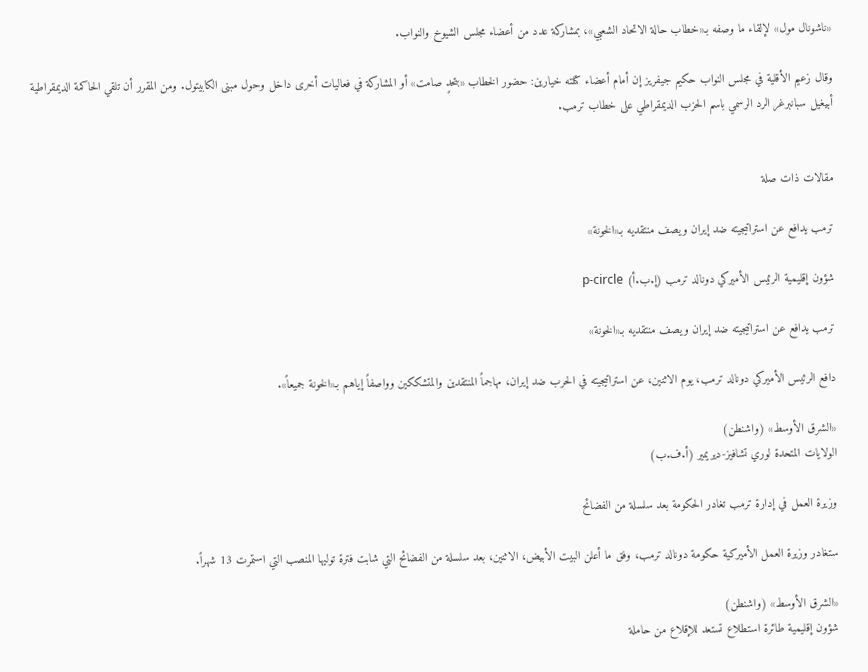«ناشونال مول» لإلقاء ما وصفه بـ«خطاب حالة الاتحاد الشعبي»، بمشاركة عدد من أعضاء مجلس الشيوخ والنواب.

وقال زعيم الأقلية في مجلس النواب حكيم جيفريز إن أمام أعضاء كتلته خيارين: حضور الخطاب «بتحدٍ صامت» أو المشاركة في فعاليات أخرى داخل وحول مبنى الكابيتول. ومن المقرر أن تلقي الحاكمة الديمقراطية أبيغيل سبانبرغر الرد الرسمي باسم الحزب الديمقراطي على خطاب ترمب.


مقالات ذات صلة

ترمب يدافع عن استراتيجيته ضد إيران ويصف منتقديه بـ«الخونة»

شؤون إقليمية الرئيس الأميركي دونالد ترمب (إ.ب.أ) p-circle

ترمب يدافع عن استراتيجيته ضد إيران ويصف منتقديه بـ«الخونة»

دافع الرئيس الأميركي دونالد ترمب، يوم الاثنين، عن استراتيجيته في الحرب ضد إيران، مهاجماً المنتقدين والمتشككين وواصفاً إياهم بـ«الخونة جميعاً».

«الشرق الأوسط» (واشنطن)
الولايات المتحدة لوري تشافيز-ديريمير (أ.ف.ب)

وزيرة العمل في إدارة ترمب تغادر الحكومة بعد سلسلة من الفضائح

ستغادر وزيرة العمل الأميركية حكومة دونالد ترمب، وفق ما أعلن البيت الأبيض، الاثنين، بعد سلسلة من الفضائح التي شابت فترة توليها المنصب التي استمرت 13 شهراً.

«الشرق الأوسط» (واشنطن)
شؤون إقليمية طائرة استطلاع تستعد للإقلاع من حاملة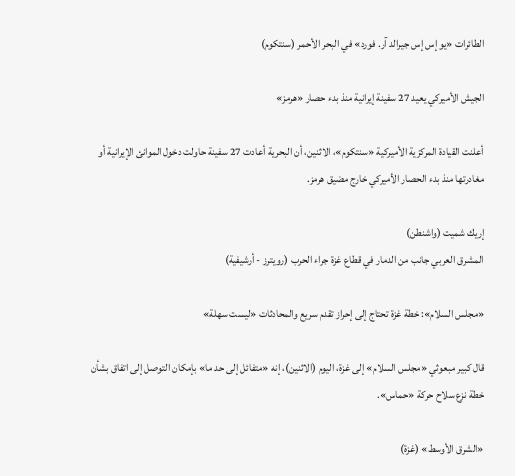الطائرات «يو إس إس جيرالد آر. فورد» في البحر الأحمر (سنتكوم)

الجيش الأميركي يعيد 27 سفينة إيرانية منذ بدء حصار «هرمز»

أعلنت القيادة المركزية الأميركية «سنتكوم»، الاثنين، أن البحرية أعادت 27 سفينة حاولت دخول الموانئ الإيرانية أو مغادرتها منذ بدء الحصار الأميركي خارج مضيق هرمز.

إريك شميت (واشنطن)
المشرق العربي جانب من الدمار في قطاع غزة جراء الحرب (رويترز - أرشيفية)

«مجلس السلام»: خطة غزة تحتاج إلى إحراز تقدم سريع والمحادثات «ليست سهلة»

قال كبير مبعوثي «مجلس السلام» إلى غزة، اليوم (الاثنين)، إنه «متفائل إلى حد ما» بإمكان التوصل إلى اتفاق بشأن خطة نزع سلاح حركة «حماس».

«الشرق الأوسط» (غزة)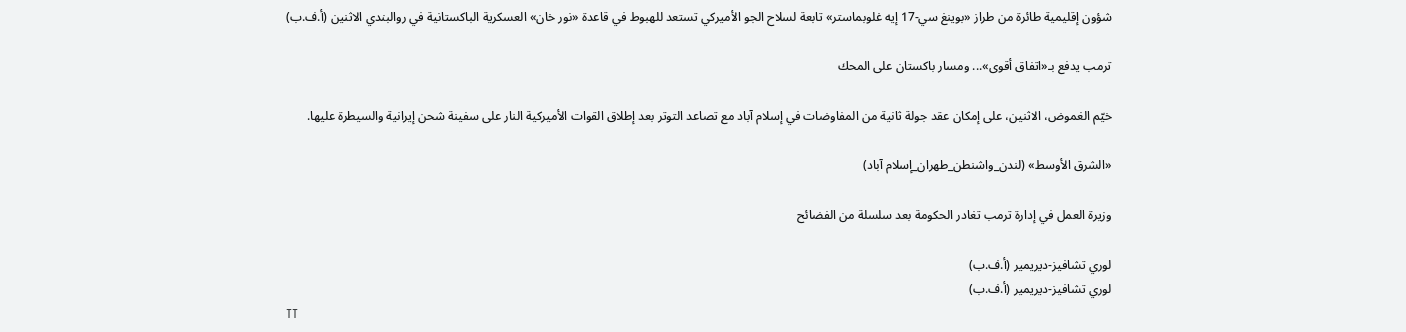شؤون إقليمية طائرة من طراز «بوينغ سي-17 إيه غلوبماستر» تابعة لسلاح الجو الأميركي تستعد للهبوط في قاعدة «نور خان» العسكرية الباكستانية في روالبندي الاثنين (أ.ف.ب)

ترمب يدفع بـ«اتفاق أقوى»... ومسار باكستان على المحك

خيّم الغموض، الاثنين، على إمكان عقد جولة ثانية من المفاوضات في إسلام آباد مع تصاعد التوتر بعد إطلاق القوات الأميركية النار على سفينة شحن إيرانية والسيطرة عليها.

«الشرق الأوسط» (لندن_واشنطن_طهران_إسلام آباد)

وزيرة العمل في إدارة ترمب تغادر الحكومة بعد سلسلة من الفضائح

لوري تشافيز-ديريمير (أ.ف.ب)
لوري تشافيز-ديريمير (أ.ف.ب)
TT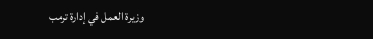وزيرة العمل في إدارة ترمب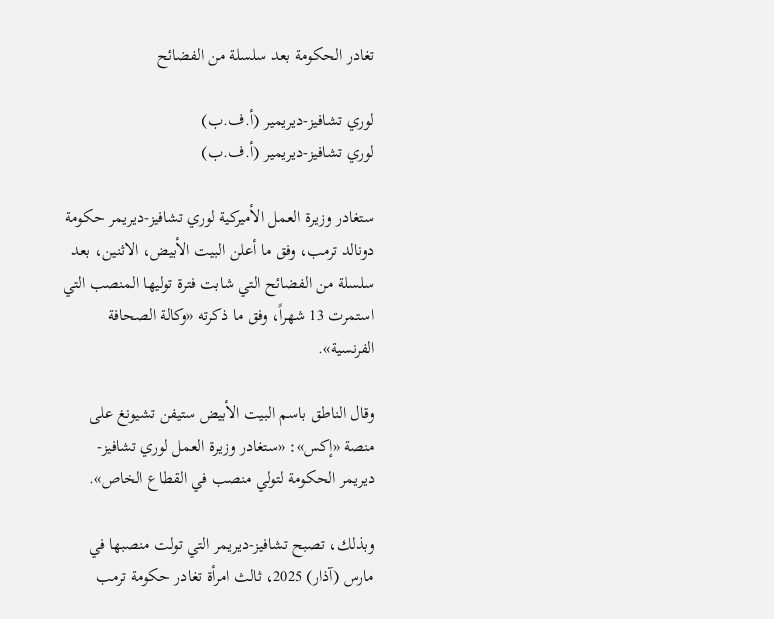تغادر الحكومة بعد سلسلة من الفضائح

لوري تشافيز-ديريمير (أ.ف.ب)
لوري تشافيز-ديريمير (أ.ف.ب)

ستغادر وزيرة العمل الأميركية لوري تشافيز-ديريمر حكومة دونالد ترمب، وفق ما أعلن البيت الأبيض، الاثنين، بعد سلسلة من الفضائح التي شابت فترة توليها المنصب التي استمرت 13 شهراً، وفق ما ذكرته «وكالة الصحافة الفرنسية».

وقال الناطق باسم البيت الأبيض ستيفن تشيونغ على منصة «إكس»: «ستغادر وزيرة العمل لوري تشافيز-ديريمر الحكومة لتولي منصب في القطاع الخاص».

وبذلك، تصبح تشافيز-ديريمر التي تولت منصبها في مارس (آذار) 2025، ثالث امرأة تغادر حكومة ترمب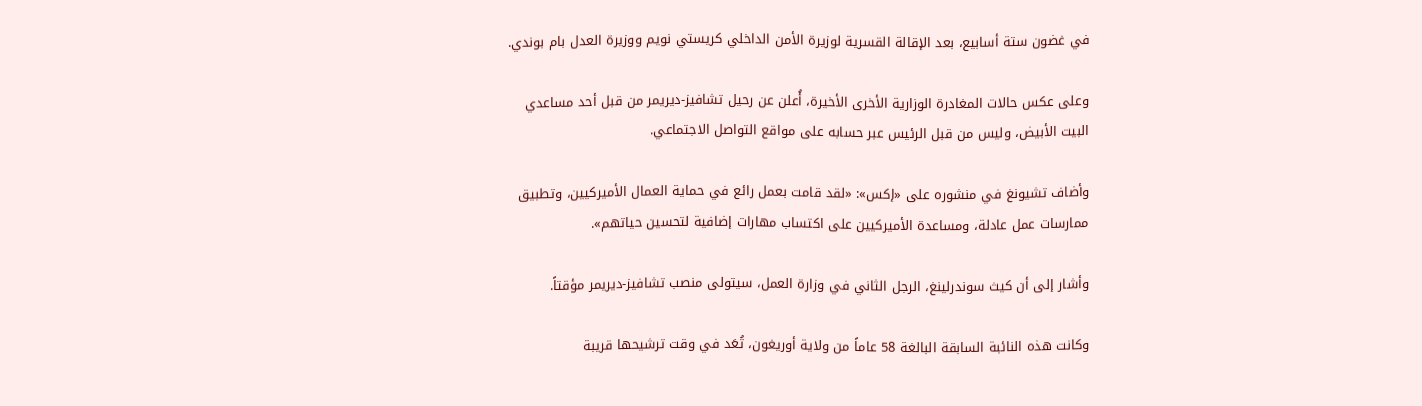في غضون ستة أسابيع، بعد الإقالة القسرية لوزيرة الأمن الداخلي كريستي نويم ووزيرة العدل بام بوندي.

وعلى عكس حالات المغادرة الوزارية الأخرى الأخيرة، أُعلن عن رحيل تشافيز-ديريمر من قبل أحد مساعدي البيت الأبيض، وليس من قبل الرئيس عبر حسابه على مواقع التواصل الاجتماعي.

وأضاف تشيونغ في منشوره على «إكس»: «لقد قامت بعمل رائع في حماية العمال الأميركيين، وتطبيق ممارسات عمل عادلة، ومساعدة الأميركيين على اكتساب مهارات إضافية لتحسين حياتهم».

وأشار إلى أن كيث سوندرلينغ، الرجل الثاني في وزارة العمل، سيتولى منصب تشافيز-ديريمر مؤقتاً.

وكانت هذه النائبة السابقة البالغة 58 عاماً من ولاية أوريغون، تُعَد في وقت ترشيحها قريبة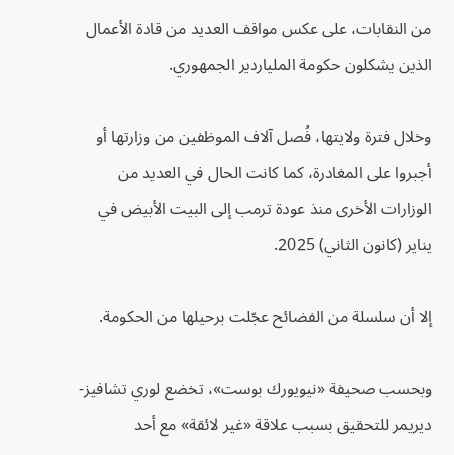من النقابات، على عكس مواقف العديد من قادة الأعمال الذين يشكلون حكومة الملياردير الجمهوري.

وخلال فترة ولايتها، فُصل آلاف الموظفين من وزارتها أو أجبروا على المغادرة، كما كانت الحال في العديد من الوزارات الأخرى منذ عودة ترمب إلى البيت الأبيض في يناير (كانون الثاني) 2025.

إلا أن سلسلة من الفضائح عجّلت برحيلها من الحكومة.

وبحسب صحيفة «نيويورك بوست»، تخضع لوري تشافيز-ديريمر للتحقيق بسبب علاقة «غير لائقة» مع أحد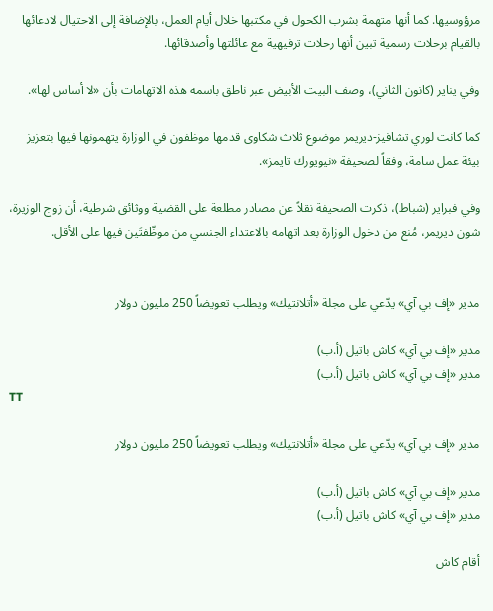مرؤوسيها. كما أنها متهمة بشرب الكحول في مكتبها خلال أيام العمل، بالإضافة إلى الاحتيال لادعائها بالقيام برحلات رسمية تبين أنها رحلات ترفيهية مع عائلتها وأصدقائها.

وفي يناير (كانون الثاني)، وصف البيت الأبيض عبر ناطق باسمه هذه الاتهامات بأن «لا أساس لها».

كما كانت لوري تشافيز-ديريمر موضوع ثلاث شكاوى قدمها موظفون في الوزارة يتهمونها فيها بتعزيز بيئة عمل سامة، وفقاً لصحيفة «نيويورك تايمز».

وفي فبراير (شباط)، ذكرت الصحيفة نقلاً عن مصادر مطلعة على القضية ووثائق شرطية، أن زوج الوزيرة، شون ديريمر، مُنع من دخول الوزارة بعد اتهامه بالاعتداء الجنسي من موظّفتَين فيها على الأقل.


مدير «إف بي آي» يدّعي على مجلة «أتلانتيك» ويطلب تعويضاً 250 مليون دولار

مدير «إف بي آي» كاش باتيل (أ.ب)
مدير «إف بي آي» كاش باتيل (أ.ب)
TT

مدير «إف بي آي» يدّعي على مجلة «أتلانتيك» ويطلب تعويضاً 250 مليون دولار

مدير «إف بي آي» كاش باتيل (أ.ب)
مدير «إف بي آي» كاش باتيل (أ.ب)

أقام كاش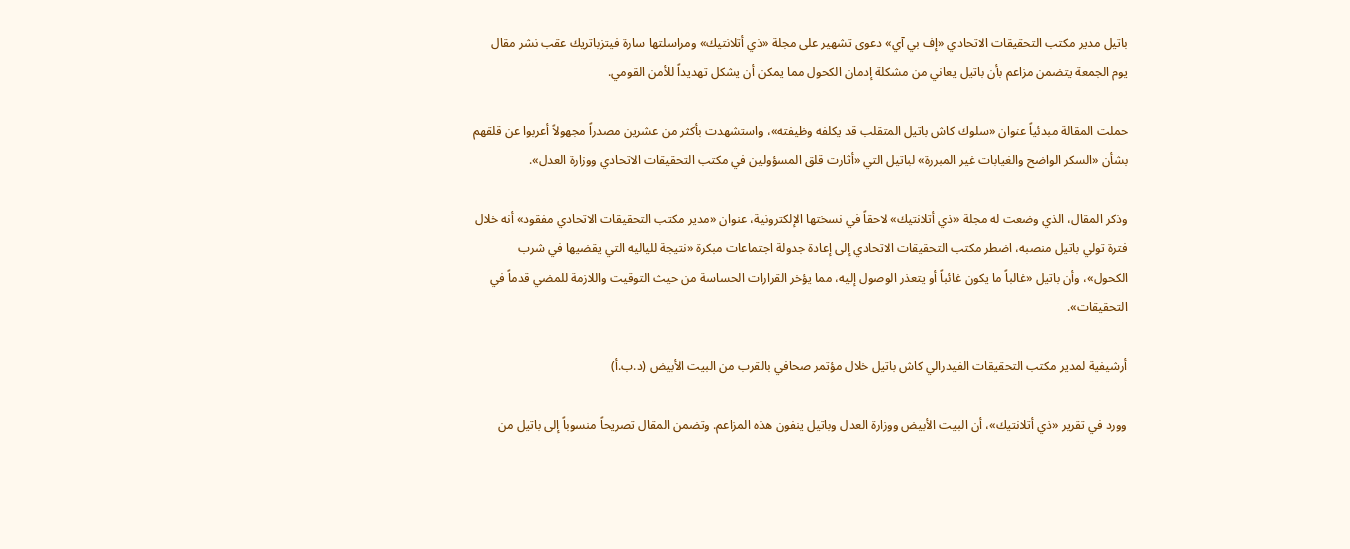باتيل مدير مكتب التحقيقات الاتحادي «إف بي آي» دعوى تشهير على مجلة «ذي أتلانتيك» ومراسلتها سارة فيتزباتريك عقب نشر مقال يوم الجمعة يتضمن مزاعم بأن باتيل يعاني من مشكلة إدمان الكحول مما يمكن أن يشكل تهديداً للأمن القومي.

حملت المقالة مبدئياً عنوان «سلوك كاش باتيل المتقلب قد يكلفه وظيفته»، واستشهدت بأكثر من عشرين مصدراً مجهولاً أعربوا عن قلقهم بشأن «السكر الواضح والغيابات غير المبررة» لباتيل التي «أثارت قلق المسؤولين في مكتب التحقيقات الاتحادي ووزارة العدل».

وذكر المقال، الذي وضعت له مجلة «ذي أتلانتيك» لاحقاً في نسختها الإلكترونية، عنوان «مدير مكتب التحقيقات الاتحادي مفقود» أنه خلال فترة تولي باتيل منصبه، اضطر مكتب التحقيقات الاتحادي إلى إعادة جدولة اجتماعات مبكرة «نتيجة للياليه التي يقضيها في شرب الكحول»، وأن باتيل «غالباً ما يكون غائباً أو يتعذر الوصول إليه، مما يؤخر القرارات الحساسة من حيث التوقيت واللازمة للمضي قدماً في التحقيقات».

أرشيفية لمدير مكتب التحقيقات الفيدرالي كاش باتيل خلال مؤتمر صحافي بالقرب من البيت الأبيض (د.ب.أ)

وورد في تقرير «ذي أتلانتيك»، أن البيت الأبيض ووزارة العدل وباتيل ينفون هذه المزاعم. وتضمن المقال تصريحاً منسوباً إلى باتيل من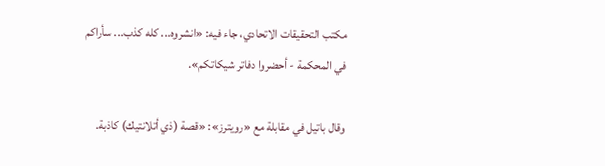مكتب التحقيقات الاتحادي، جاء فيه: «انشروه... كله كذب... سأراكم في المحكمة - أحضروا دفاتر شيكاتكم».

وقال باتيل في مقابلة مع «رويترز»: «قصة (ذي أتلانتيك) كاذبة.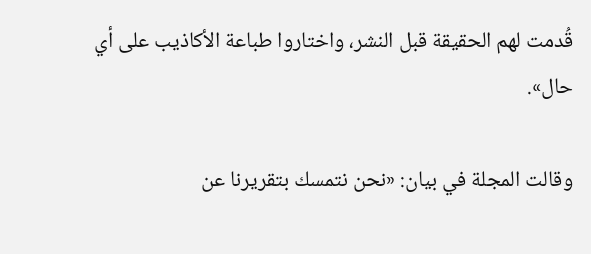قُدمت لهم الحقيقة قبل النشر، واختاروا طباعة الأكاذيب على أي حال».

وقالت المجلة في بيان: «نحن نتمسك بتقريرنا عن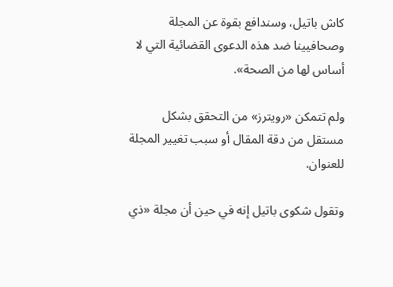كاش باتيل، وسندافع بقوة عن المجلة وصحافيينا ضد هذه الدعوى القضائية التي لا أساس لها من الصحة».

ولم تتمكن «رويترز» من التحقق بشكل مستقل من دقة المقال أو سبب تغيير المجلة للعنوان.

وتقول شكوى باتيل إنه في حين أن مجلة «ذي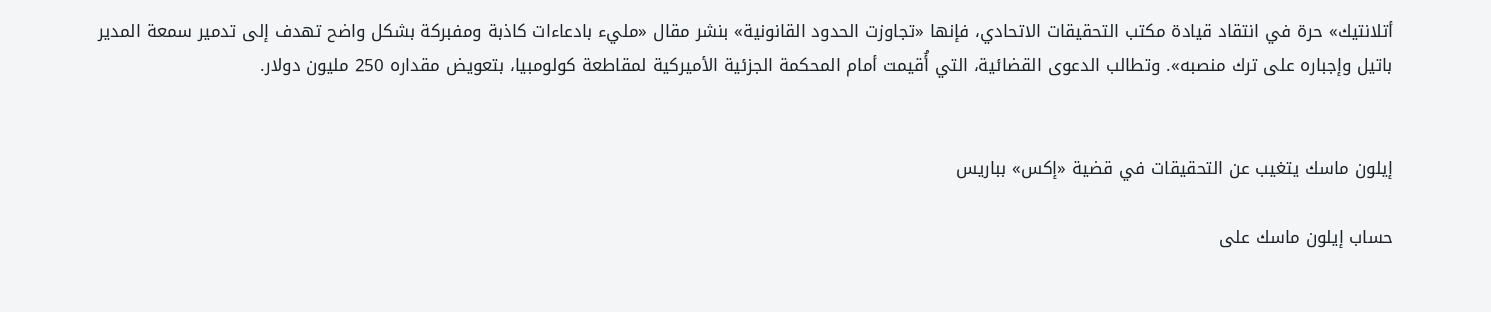أتلانتيك» حرة في انتقاد قيادة مكتب التحقيقات الاتحادي، فإنها «تجاوزت الحدود القانونية» بنشر مقال «مليء بادعاءات كاذبة ومفبركة بشكل واضح تهدف إلى تدمير سمعة المدير باتيل وإجباره على ترك منصبه». وتطالب الدعوى القضائية، التي أُقيمت أمام المحكمة الجزئية الأميركية لمقاطعة كولومبيا، بتعويض مقداره 250 مليون دولار.


إيلون ماسك يتغيب عن التحقيقات في قضية «إكس» بباريس

حساب إيلون ماسك على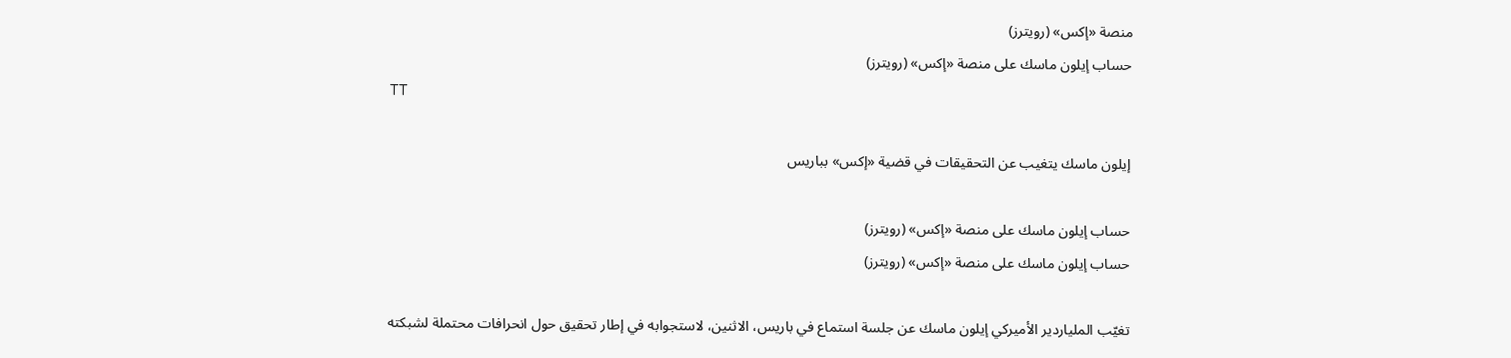منصة «إكس» (رويترز)
حساب إيلون ماسك على منصة «إكس» (رويترز)
TT

إيلون ماسك يتغيب عن التحقيقات في قضية «إكس» بباريس

حساب إيلون ماسك على منصة «إكس» (رويترز)
حساب إيلون ماسك على منصة «إكس» (رويترز)

تغيّب الملياردير الأميركي إيلون ماسك عن جلسة استماع في باريس، الاثنين، لاستجوابه في إطار تحقيق حول انحرافات محتملة لشبكته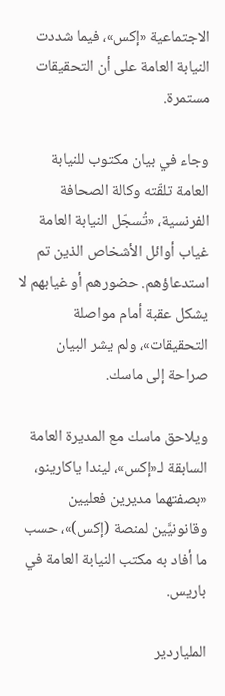الاجتماعية «إكس»، فيما شددت النيابة العامة على أن التحقيقات مستمرة.

وجاء في بيان مكتوب للنيابة العامة تلقّته وكالة الصحافة الفرنسية، «تُسجّل النيابة العامة غياب أوائل الأشخاص الذين تم استدعاؤهم. حضورهم أو غيابهم لا يشكل عقبة أمام مواصلة التحقيقات»، ولم يشر البيان صراحة إلى ماسك.

ويلاحق ماسك مع المديرة العامة السابقة لـ«إكس»، ليندا ياكارينو، «بصفتهما مديرين فعليين وقانونيَّين لمنصة (إكس)»، حسب ما أفاد به مكتب النيابة العامة في باريس.

الملياردير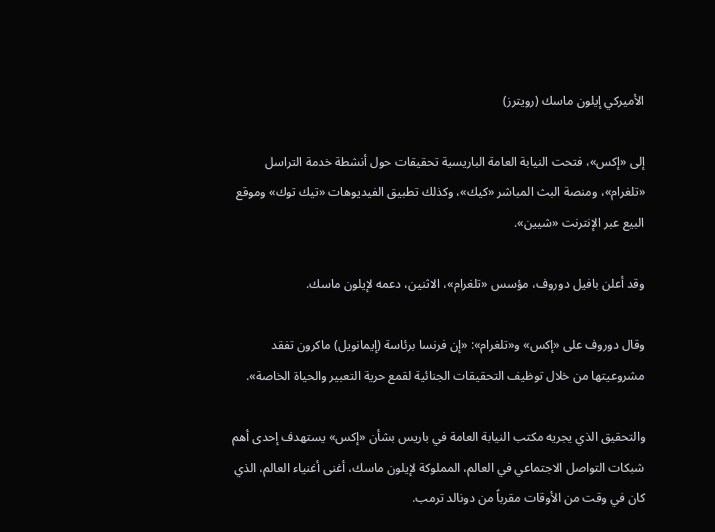الأميركي إيلون ماسك (رويترز)

إلى «إكس»، فتحت النيابة العامة الباريسية تحقيقات حول أنشطة خدمة التراسل «تلغرام»، ومنصة البث المباشر «كيك»، وكذلك تطبيق الفيديوهات «تيك توك» وموقع البيع عبر الإنترنت «شيين».

وقد أعلن بافيل دوروف، مؤسس «تلغرام»، الاثنين، دعمه لإيلون ماسك.

وقال دوروف على «إكس» و«تلغرام»: «إن فرنسا برئاسة (إيمانويل) ماكرون تفقد مشروعيتها من خلال توظيف التحقيقات الجنائية لقمع حرية التعبير والحياة الخاصة».

والتحقيق الذي يجريه مكتب النيابة العامة في باريس بشأن «إكس» يستهدف إحدى أهم شبكات التواصل الاجتماعي في العالم، المملوكة لإيلون ماسك، أغنى أغنياء العالم، الذي كان في وقت من الأوقات مقرباً من دونالد ترمب.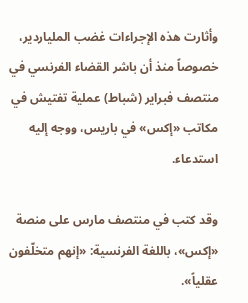وأثارت هذه الإجراءات غضب الملياردير، خصوصاً منذ أن باشر القضاء الفرنسي في منتصف فبراير (شباط) عملية تفتيش في مكاتب «إكس» في باريس، ووجه إليه استدعاء.

وقد كتب في منتصف مارس على منصة «إكس»، باللغة الفرنسية: «إنهم متخلّفون عقلياً».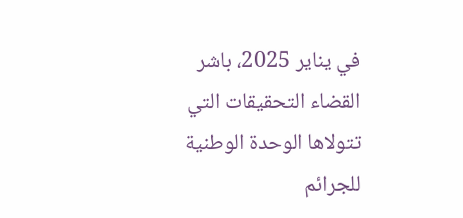في يناير 2025، باشر القضاء التحقيقات التي تتولاها الوحدة الوطنية للجرائم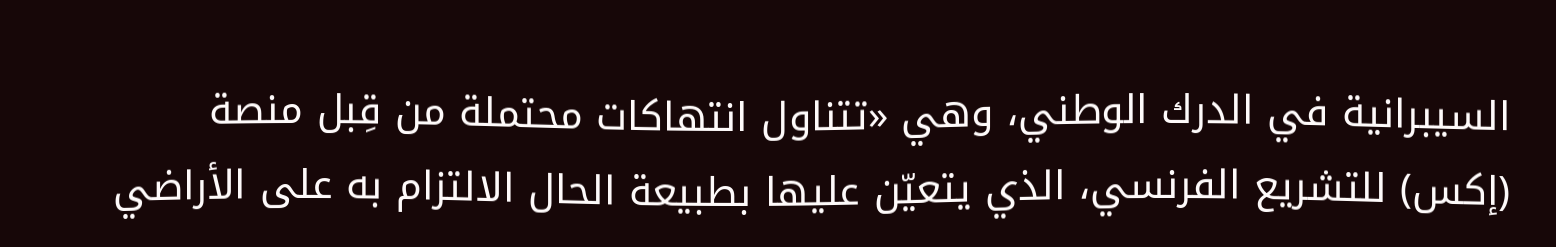السيبرانية في الدرك الوطني، وهي «تتناول انتهاكات محتملة من قِبل منصة (إكس) للتشريع الفرنسي، الذي يتعيّن عليها بطبيعة الحال الالتزام به على الأراضي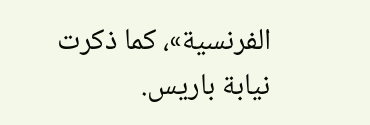الفرنسية»، كما ذكرت نيابة باريس.